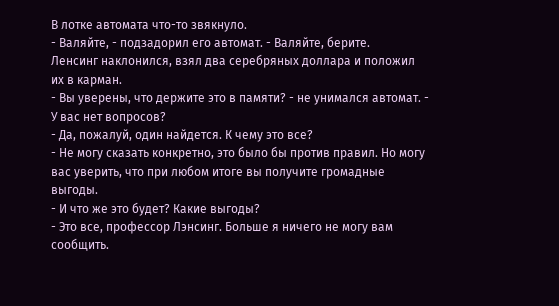В лотке автомата что-то звякнуло.
- Валяйте, - подзадорил его автомат. - Валяйте, берите.
Ленсинг наклонился, взял два серебряных доллара и положил их в карман.
- Вы уверены, что держите это в памяти? - не унимался автомат. - У вас нет вопросов?
- Да, пожалуй, один найдется. К чему это все?
- Не могу сказать конкретно, это было бы против правил. Но могу вас уверить, что при любом итоге вы получите громадные выгоды.
- И что же это будет? Какие выгоды?
- Это все, профессор Лэнсинг. Больше я ничего не могу вам сообщить.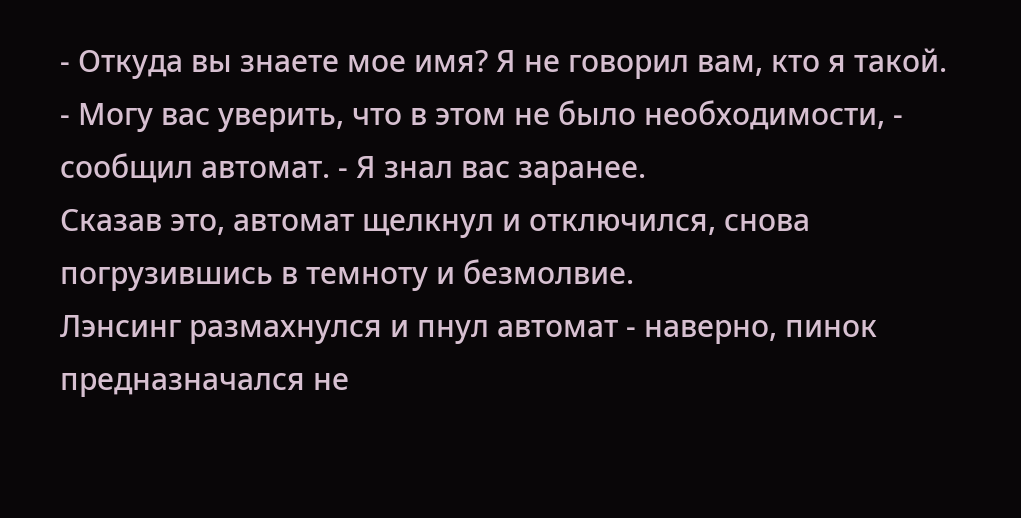- Откуда вы знаете мое имя? Я не говорил вам, кто я такой.
- Могу вас уверить, что в этом не было необходимости, - сообщил автомат. - Я знал вас заранее.
Сказав это, автомат щелкнул и отключился, снова погрузившись в темноту и безмолвие.
Лэнсинг размахнулся и пнул автомат - наверно, пинок предназначался не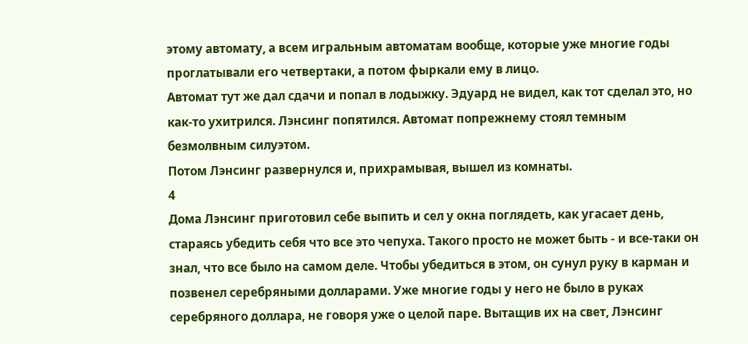этому автомату, а всем игральным автоматам вообще, которые уже многие годы проглатывали его четвертаки, а потом фыркали ему в лицо.
Автомат тут же дал сдачи и попал в лодыжку. Эдуард не видел, как тот сделал это, но как-то ухитрился. Лэнсинг попятился. Автомат попрежнему стоял темным безмолвным силуэтом.
Потом Лэнсинг развернулся и, прихрамывая, вышел из комнаты.
4
Дома Лэнсинг приготовил себе выпить и сел у окна поглядеть, как угасает день, стараясь убедить себя что все это чепуха. Такого просто не может быть - и все-таки он знал, что все было на самом деле. Чтобы убедиться в этом, он сунул руку в карман и позвенел серебряными долларами. Уже многие годы у него не было в руках серебряного доллара, не говоря уже о целой паре. Вытащив их на свет, Лэнсинг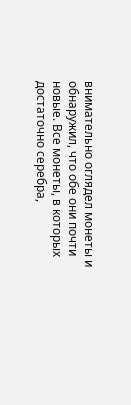внимательно оглядел монеты и обнаружил, что обе они почти новые. Все монеты, в которых достаточно серебра,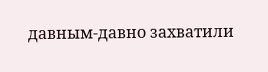давным-давно захватили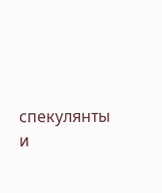спекулянты и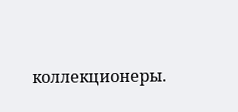коллекционеры.